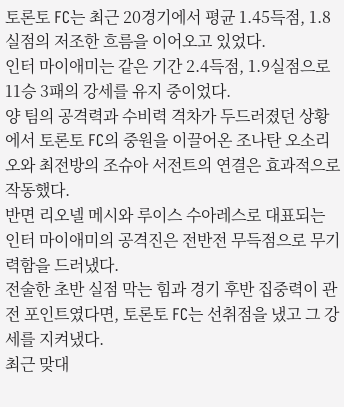토론토 FC는 최근 20경기에서 평균 1.45득점, 1.8실점의 저조한 흐름을 이어오고 있었다.
인터 마이애미는 같은 기간 2.4득점, 1.9실점으로 11승 3패의 강세를 유지 중이었다.
양 팀의 공격력과 수비력 격차가 두드러졌던 상황에서 토론토 FC의 중원을 이끌어온 조나탄 오소리오와 최전방의 조슈아 서전트의 연결은 효과적으로 작동했다.
반면 리오넬 메시와 루이스 수아레스로 대표되는 인터 마이애미의 공격진은 전반전 무득점으로 무기력함을 드러냈다.
전술한 초반 실점 막는 힘과 경기 후반 집중력이 관전 포인트였다면, 토론토 FC는 선취점을 냈고 그 강세를 지켜냈다.
최근 맞대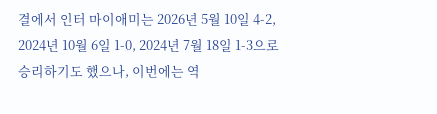결에서 인터 마이애미는 2026년 5월 10일 4-2, 2024년 10월 6일 1-0, 2024년 7월 18일 1-3으로 승리하기도 했으나, 이번에는 역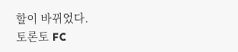할이 바뀌었다.
토론토 FC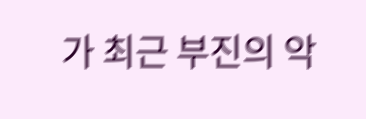가 최근 부진의 악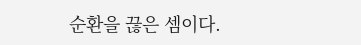순환을 끊은 셈이다.